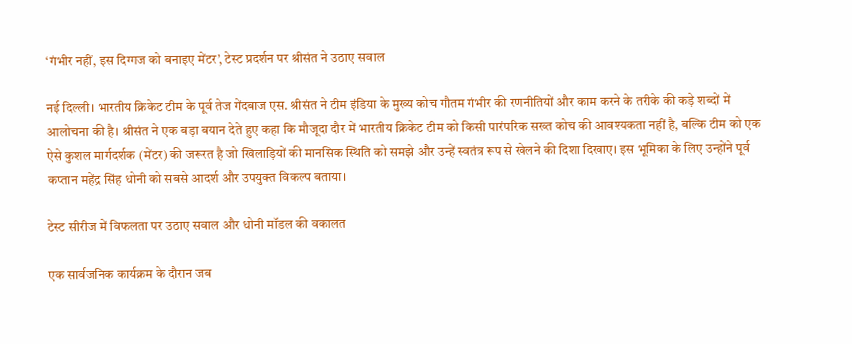‘गंभीर नहीं, इस दिग्गज को बनाइए मेंटर’, टेस्ट प्रदर्शन पर श्रीसंत ने उठाए सवाल

नई दिल्ली। भारतीय क्रिकेट टीम के पूर्व तेज गेंदबाज एस. श्रीसंत ने टीम इंडिया के मुख्य कोच गौतम गंभीर की रणनीतियों और काम करने के तरीके की कड़े शब्दों में आलोचना की है। श्रीसंत ने एक बड़ा बयान देते हुए कहा कि मौजूदा दौर में भारतीय क्रिकेट टीम को किसी पारंपरिक सख्त कोच की आवश्यकता नहीं है, बल्कि टीम को एक ऐसे कुशल मार्गदर्शक (मेंटर) की जरूरत है जो खिलाड़ियों की मानसिक स्थिति को समझे और उन्हें स्वतंत्र रूप से खेलने की दिशा दिखाए। इस भूमिका के लिए उन्होंने पूर्व कप्तान महेंद्र सिंह धोनी को सबसे आदर्श और उपयुक्त विकल्प बताया।

टेस्ट सीरीज में विफलता पर उठाए सवाल और धोनी मॉडल की वकालत

एक सार्वजनिक कार्यक्रम के दौरान जब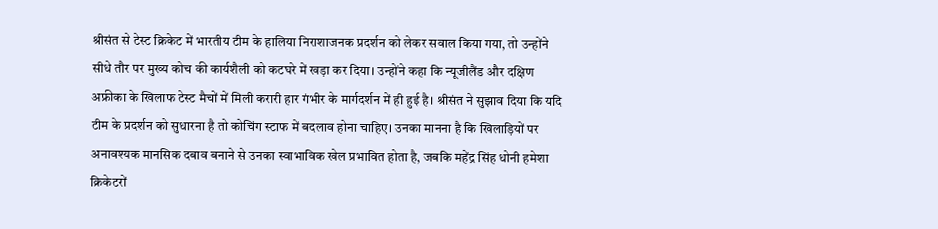श्रीसंत से टेस्ट क्रिकेट में भारतीय टीम के हालिया निराशाजनक प्रदर्शन को लेकर सवाल किया गया, तो उन्होंने सीधे तौर पर मुख्य कोच की कार्यशैली को कटघरे में खड़ा कर दिया। उन्होंने कहा कि न्यूजीलैंड और दक्षिण अफ्रीका के खिलाफ टेस्ट मैचों में मिली करारी हार गंभीर के मार्गदर्शन में ही हुई है। श्रीसंत ने सुझाव दिया कि यदि टीम के प्रदर्शन को सुधारना है तो कोचिंग स्टाफ में बदलाव होना चाहिए। उनका मानना है कि खिलाड़ियों पर अनावश्यक मानसिक दबाव बनाने से उनका स्वाभाविक खेल प्रभावित होता है, जबकि महेंद्र सिंह धोनी हमेशा क्रिकेटरों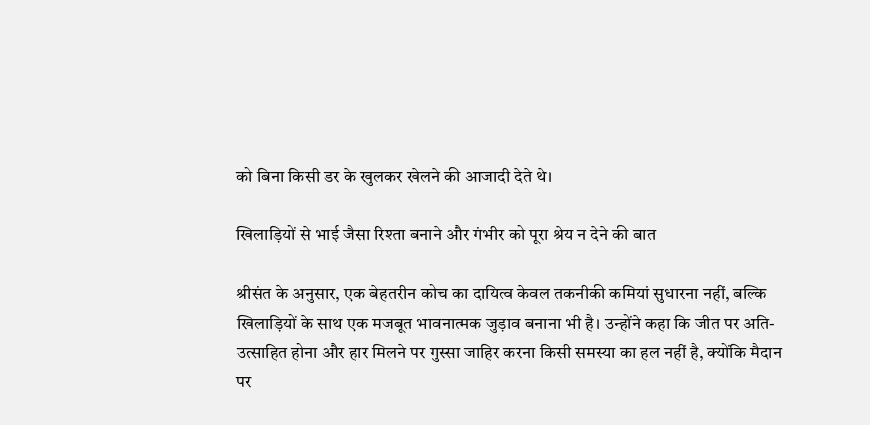को बिना किसी डर के खुलकर खेलने की आजादी देते थे।

खिलाड़ियों से भाई जैसा रिश्ता बनाने और गंभीर को पूरा श्रेय न देने की बात

श्रीसंत के अनुसार, एक बेहतरीन कोच का दायित्व केवल तकनीकी कमियां सुधारना नहीं, बल्कि खिलाड़ियों के साथ एक मजबूत भावनात्मक जुड़ाव बनाना भी है। उन्होंने कहा कि जीत पर अति-उत्साहित होना और हार मिलने पर गुस्सा जाहिर करना किसी समस्या का हल नहीं है, क्योंकि मैदान पर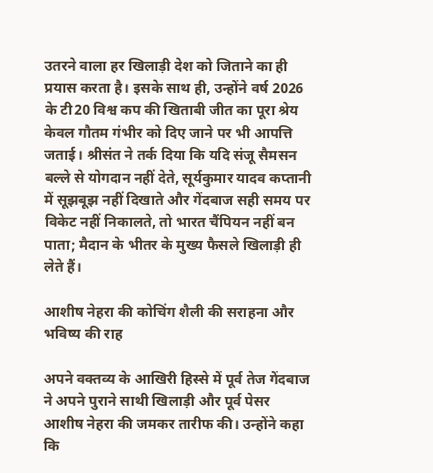उतरने वाला हर खिलाड़ी देश को जिताने का ही प्रयास करता है। इसके साथ ही, उन्होंने वर्ष 2026 के टी20 विश्व कप की खिताबी जीत का पूरा श्रेय केवल गौतम गंभीर को दिए जाने पर भी आपत्ति जताई। श्रीसंत ने तर्क दिया कि यदि संजू सैमसन बल्ले से योगदान नहीं देते, सूर्यकुमार यादव कप्तानी में सूझबूझ नहीं दिखाते और गेंदबाज सही समय पर विकेट नहीं निकालते, तो भारत चैंपियन नहीं बन पाता; मैदान के भीतर के मुख्य फैसले खिलाड़ी ही लेते हैं।

आशीष नेहरा की कोचिंग शैली की सराहना और भविष्य की राह

अपने वक्तव्य के आखिरी हिस्से में पूर्व तेज गेंदबाज ने अपने पुराने साथी खिलाड़ी और पूर्व पेसर आशीष नेहरा की जमकर तारीफ की। उन्होंने कहा कि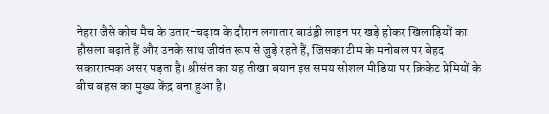नेहरा जैसे कोच मैच के उतार-चढ़ाव के दौरान लगातार बाउंड्री लाइन पर खड़े होकर खिलाड़ियों का हौसला बढ़ाते हैं और उनके साथ जीवंत रूप से जुड़े रहते हैं, जिसका टीम के मनोबल पर बेहद सकारात्मक असर पड़ता है। श्रीसंत का यह तीखा बयान इस समय सोशल मीडिया पर क्रिकेट प्रेमियों के बीच बहस का मुख्य केंद्र बना हुआ है।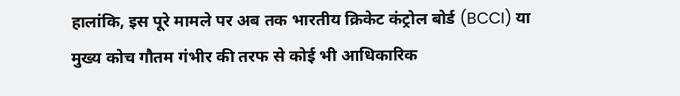हालांकि, इस पूरे मामले पर अब तक भारतीय क्रिकेट कंट्रोल बोर्ड (BCCI) या मुख्य कोच गौतम गंभीर की तरफ से कोई भी आधिकारिक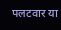पलटवार या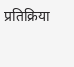प्रतिक्रिया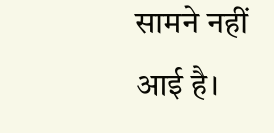सामने नहीं आई है।